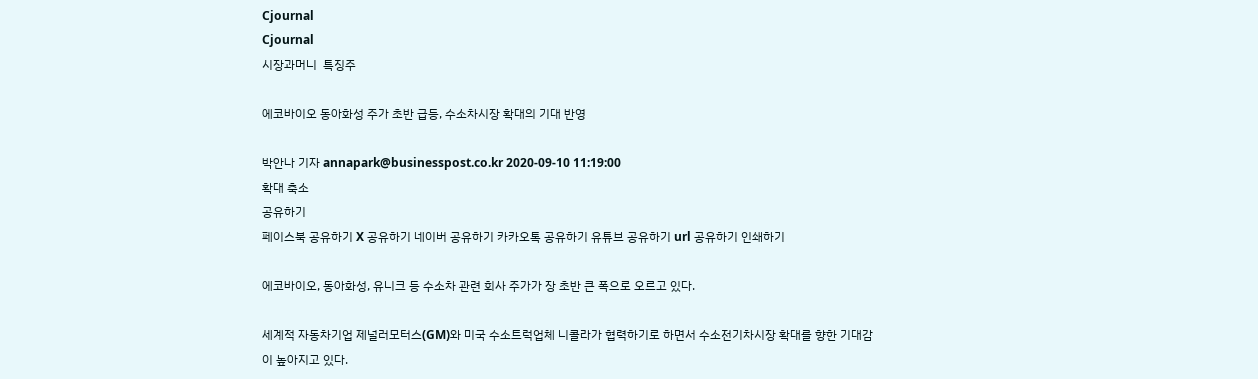Cjournal
Cjournal
시장과머니  특징주

에코바이오 동아화성 주가 초반 급등, 수소차시장 확대의 기대 반영

박안나 기자 annapark@businesspost.co.kr 2020-09-10 11:19:00
확대 축소
공유하기
페이스북 공유하기 X 공유하기 네이버 공유하기 카카오톡 공유하기 유튜브 공유하기 url 공유하기 인쇄하기

에코바이오, 동아화성, 유니크 등 수소차 관련 회사 주가가 장 초반 큰 폭으로 오르고 있다.

세계적 자동차기업 제널러모터스(GM)와 미국 수소트럭업체 니콜라가 협력하기로 하면서 수소전기차시장 확대를 향한 기대감이 높아지고 있다.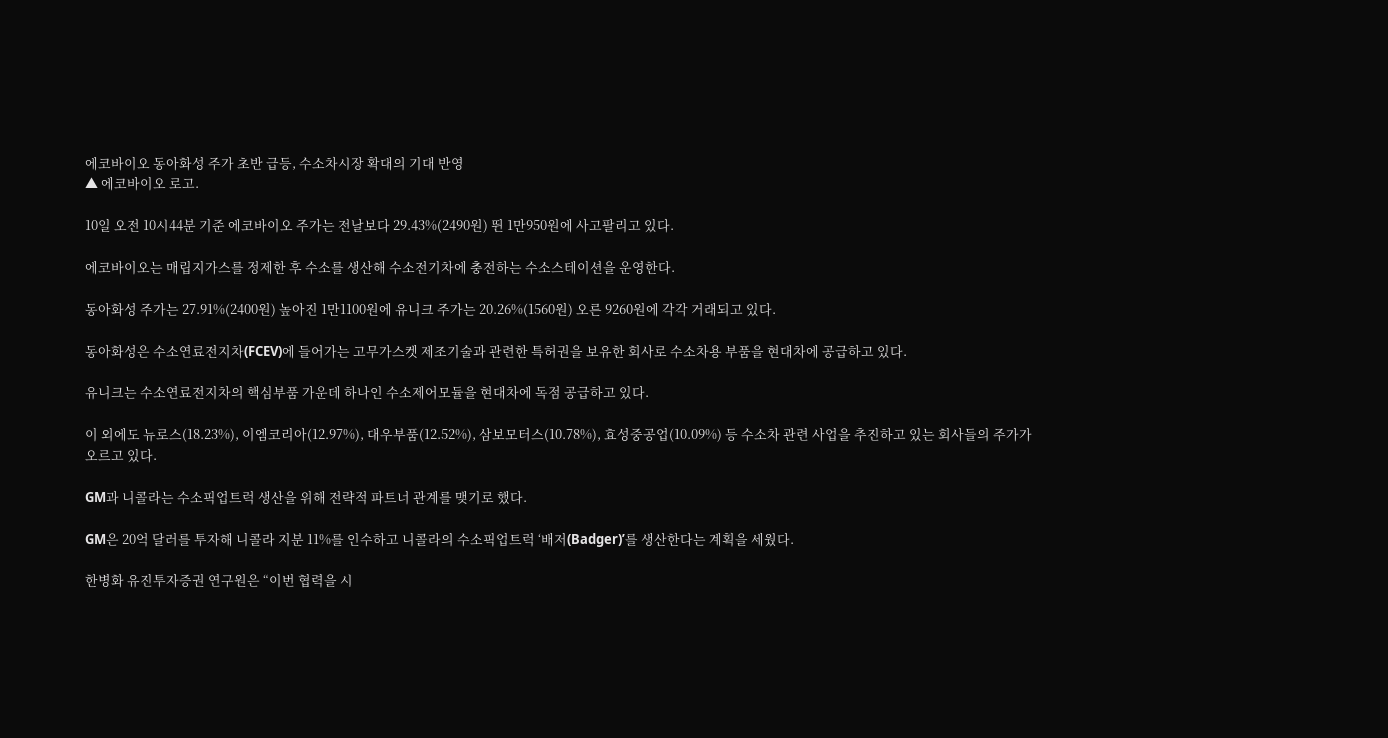에코바이오 동아화성 주가 초반 급등, 수소차시장 확대의 기대 반영
▲ 에코바이오 로고.

10일 오전 10시44분 기준 에코바이오 주가는 전날보다 29.43%(2490원) 뛴 1만950원에 사고팔리고 있다.

에코바이오는 매립지가스를 정제한 후 수소를 생산해 수소전기차에 충전하는 수소스테이션을 운영한다.

동아화성 주가는 27.91%(2400원) 높아진 1만1100원에 유니크 주가는 20.26%(1560원) 오른 9260원에 각각 거래되고 있다.

동아화성은 수소연료전지차(FCEV)에 들어가는 고무가스켓 제조기술과 관련한 특허권을 보유한 회사로 수소차용 부품을 현대차에 공급하고 있다.

유니크는 수소연료전지차의 핵심부품 가운데 하나인 수소제어모듈을 현대차에 독점 공급하고 있다.

이 외에도 뉴로스(18.23%), 이엠코리아(12.97%), 대우부품(12.52%), 삼보모터스(10.78%), 효성중공업(10.09%) 등 수소차 관련 사업을 추진하고 있는 회사들의 주가가 오르고 있다.

GM과 니콜라는 수소픽업트럭 생산을 위해 전략적 파트너 관계를 맺기로 했다.

GM은 20억 달러를 투자해 니콜라 지분 11%를 인수하고 니콜라의 수소픽업트럭 ‘배저(Badger)’를 생산한다는 계획을 세웠다.

한병화 유진투자증권 연구원은 “이번 협력을 시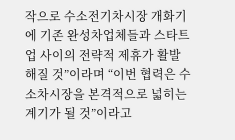작으로 수소전기차시장 개화기에 기존 완성차업체들과 스타트업 사이의 전략적 제휴가 활발해질 것”이라며 “이번 협력은 수소차시장을 본격적으로 넓히는 계기가 될 것”이라고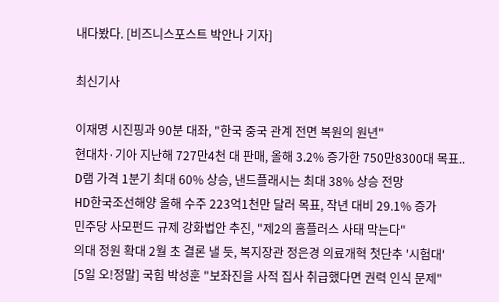내다봤다. [비즈니스포스트 박안나 기자]

최신기사

이재명 시진핑과 90분 대좌, "한국 중국 관계 전면 복원의 원년"
현대차·기아 지난해 727만4천 대 판매, 올해 3.2% 증가한 750만8300대 목표..
D램 가격 1분기 최대 60% 상승, 낸드플래시는 최대 38% 상승 전망
HD한국조선해양 올해 수주 223억1천만 달러 목표, 작년 대비 29.1% 증가
민주당 사모펀드 규제 강화법안 추진, "제2의 홈플러스 사태 막는다"
의대 정원 확대 2월 초 결론 낼 듯, 복지장관 정은경 의료개혁 첫단추 '시험대'
[5일 오!정말] 국힘 박성훈 "보좌진을 사적 집사 취급했다면 권력 인식 문제"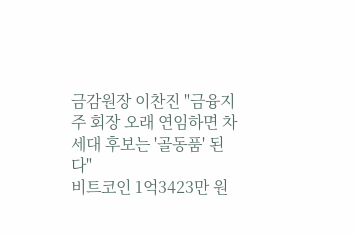금감원장 이찬진 "금융지주 회장 오래 연임하면 차세대 후보는 '골동품' 된다"
비트코인 1억3423만 원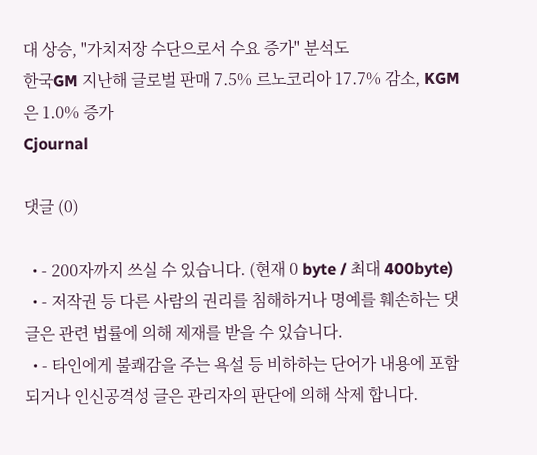대 상승, "가치저장 수단으로서 수요 증가" 분석도
한국GM 지난해 글로벌 판매 7.5% 르노코리아 17.7% 감소, KGM은 1.0% 증가
Cjournal

댓글 (0)

  • - 200자까지 쓰실 수 있습니다. (현재 0 byte / 최대 400byte)
  • - 저작권 등 다른 사람의 권리를 침해하거나 명예를 훼손하는 댓글은 관련 법률에 의해 제재를 받을 수 있습니다.
  • - 타인에게 불쾌감을 주는 욕설 등 비하하는 단어가 내용에 포함되거나 인신공격성 글은 관리자의 판단에 의해 삭제 합니다.